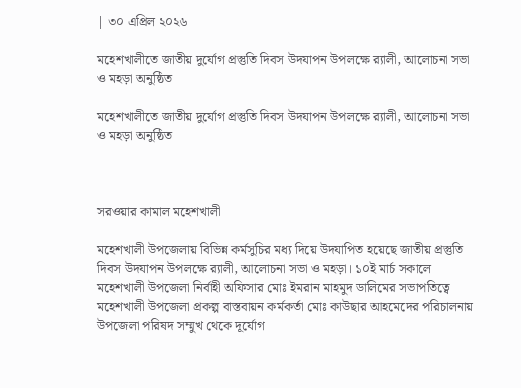| ৩০ এপ্রিল ২০২৬

মহেশখালীতে জাতীয় দুর্যোগ প্রস্তুতি দিবস উদযাপন উপলক্ষে র‍্যালী, আলোচনা সভা ও মহড়া অনুষ্ঠিত

মহেশখালীতে জাতীয় দুর্যোগ প্রস্তুতি দিবস উদযাপন উপলক্ষে র‍্যালী, আলোচনা সভা ও মহড়া অনুষ্ঠিত



সরওয়ার কামাল মহেশখালী

মহেশখালী উপজেলায় বিভিন্ন কর্মসুচির মধ্য দিয়ে উদযাপিত হয়েছে জাতীয় প্রস্তুতি দিবস উদযাপন উপলক্ষে র‍্যালী, আলোচনা সভা ও মহড়া। ১০ই মার্চ সকালে মহেশখালী উপজেলা নির্বাহী অফিসার মোঃ ইমরান মাহমুদ ডালিমের সভাপতিত্বে মহেশখালী উপজেলা প্রকল্প বাস্তবায়ন কর্মকর্তা মোঃ কাউছার আহমেদের পরিচালনায় উপজেলা পরিষদ সম্মুখ থেকে দূর্যোগ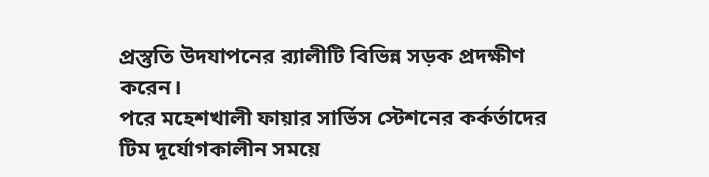প্রস্তুতি উদযাপনের র‍্যালীটি বিভিন্ন সড়ক প্রদক্ষীণ করেন।
পরে মহেশখালী ফায়ার সার্ভিস স্টেশনের কর্কর্তাদের টিম দূর্যোগকালীন সময়ে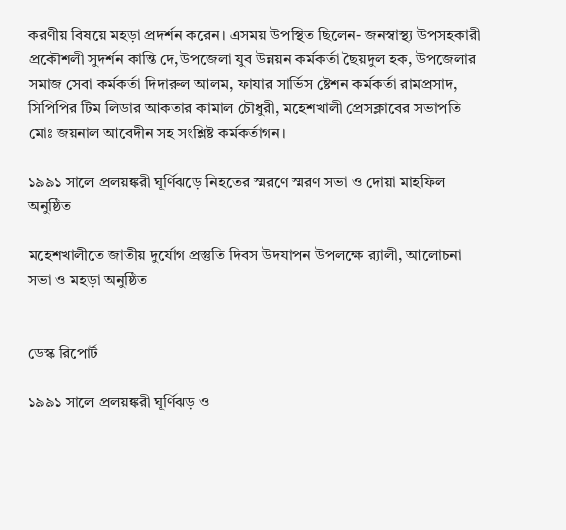করণীয় বিষয়ে মহড়া প্রদর্শন করেন। এসময় উপস্থিত ছিলেন- জনস্বাস্থ্য উপসহকারী প্রকৌশলী সুদর্শন কান্তি দে,উপজেলা যুব উন্নয়ন কর্মকর্তা ছৈয়দুল হক, উপজেলার সমাজ সেবা কর্মকর্তা দিদারুল আলম, ফাযার সার্ভিস ষ্টেশন কর্মকর্তা রামপ্রসাদ, সিপিপির টিম লিডার আকতার কামাল চৌধুরী, মহেশখালী প্রেসক্লাবের সভাপতি মোঃ জয়নাল আবেদীন সহ সংশ্লিষ্ট কর্মকর্তাগন।

১৯৯১ সালে প্রলয়ঙ্করী ঘূর্ণিঝড়ে নিহতের স্মরণে স্মরণ সভা ও দোয়া মাহফিল অনুষ্ঠিত

মহেশখালীতে জাতীয় দুর্যোগ প্রস্তুতি দিবস উদযাপন উপলক্ষে র‍্যালী, আলোচনা সভা ও মহড়া অনুষ্ঠিত


ডেস্ক রিপোর্ট

১৯৯১ সালে প্রলয়ঙ্করী ঘূর্ণিঝড় ও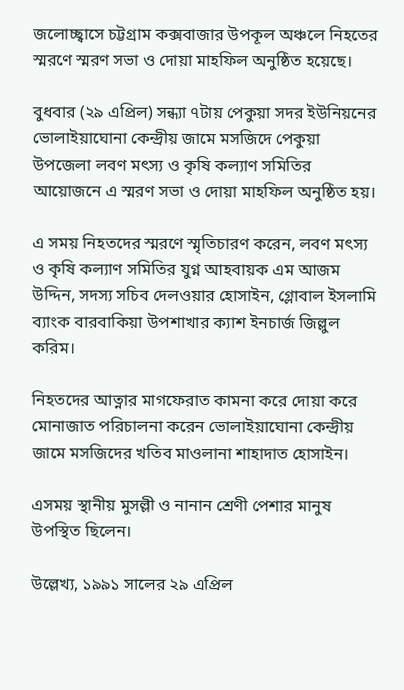জলোচ্ছ্বাসে চট্টগ্রাম কক্সবাজার উপকূল অঞ্চলে নিহতের স্মরণে স্মরণ সভা ও দোয়া মাহফিল অনুষ্ঠিত হয়েছে।

বুধবার (২৯ এপ্রিল) সন্ধ্যা ৭টায় পেকুয়া সদর ইউনিয়নের ভোলাইয়াঘোনা কেন্দ্রীয় জামে মসজিদে পেকুয়া উপজেলা লবণ মৎস্য ও কৃষি কল্যাণ সমিতির আয়োজনে এ স্মরণ সভা ও দোয়া মাহফিল অনুষ্ঠিত হয়।

এ সময় নিহতদের স্মরণে স্মৃতিচারণ করেন, লবণ মৎস্য ও কৃষি কল্যাণ সমিতির যুগ্ন আহবায়ক এম আজম উদ্দিন, সদস্য সচিব দেলওয়ার হোসাইন, গ্লোবাল ইসলামি ব্যাংক বারবাকিয়া উপশাখার ক্যাশ ইনচার্জ জিল্লুল করিম।

নিহতদের আত্নার মাগফেরাত কামনা করে দোয়া করে মোনাজাত পরিচালনা করেন ভোলাইয়াঘোনা কেন্দ্রীয় জামে মসজিদের খতিব মাওলানা শাহাদাত হোসাইন।

এসময় স্থানীয় মুসল্লী ও নানান শ্রেণী পেশার মানুষ উপস্থিত ছিলেন।

উল্লেখ্য, ১৯৯১ সালের ২৯ এপ্রিল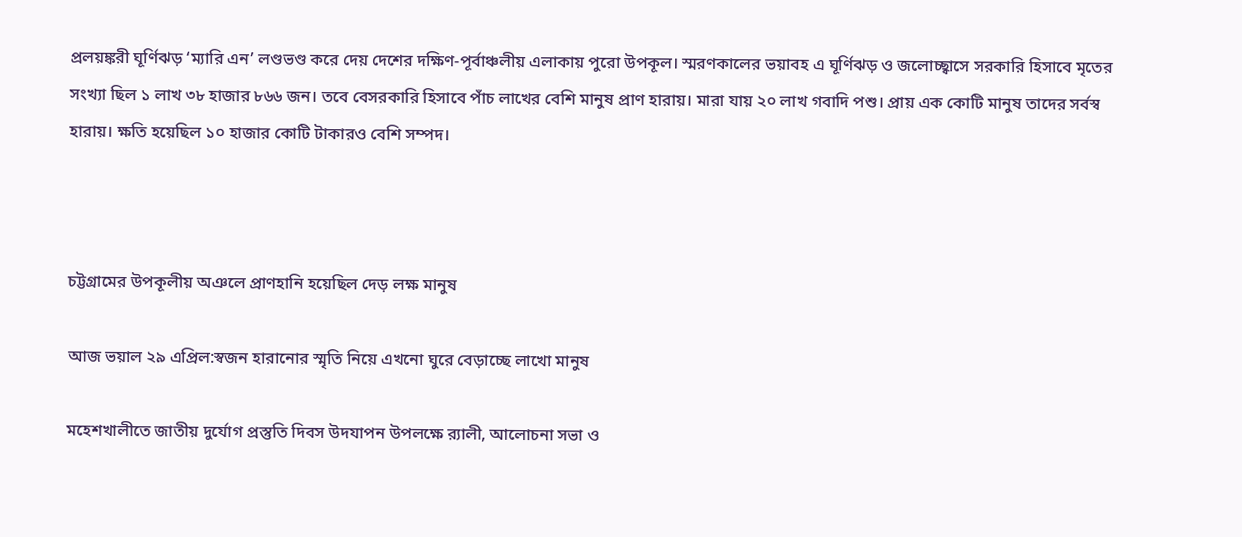প্রলয়ঙ্করী ঘূর্ণিঝড় ‘ম্যারি এন’ লণ্ডভণ্ড করে দেয় দেশের দক্ষিণ-পূর্বাঞ্চলীয় এলাকায় পুরো উপকূল। স্মরণকালের ভয়াবহ এ ঘূর্ণিঝড় ও জলোচ্ছ্বাসে সরকারি হিসাবে মৃতের সংখ্যা ছিল ১ লাখ ৩৮ হাজার ৮৬৬ জন। তবে বেসরকারি হিসাবে পাঁচ লাখের বেশি মানুষ প্রাণ হারায়। মারা যায় ২০ লাখ গবাদি পশু। প্রায় এক কোটি মানুষ তাদের সর্বস্ব হারায়। ক্ষতি হয়েছিল ১০ হাজার কোটি টাকারও বেশি সম্পদ।



চট্টগ্রামের উপকূলীয় অঞলে প্রাণহানি হয়েছিল দেড় লক্ষ মানুষ

আজ ভয়াল ২৯ এপ্রিল:স্বজন হারানোর স্মৃতি নিয়ে এখনো ঘুরে বেড়াচ্ছে লাখো মানুষ

মহেশখালীতে জাতীয় দুর্যোগ প্রস্তুতি দিবস উদযাপন উপলক্ষে র‍্যালী, আলোচনা সভা ও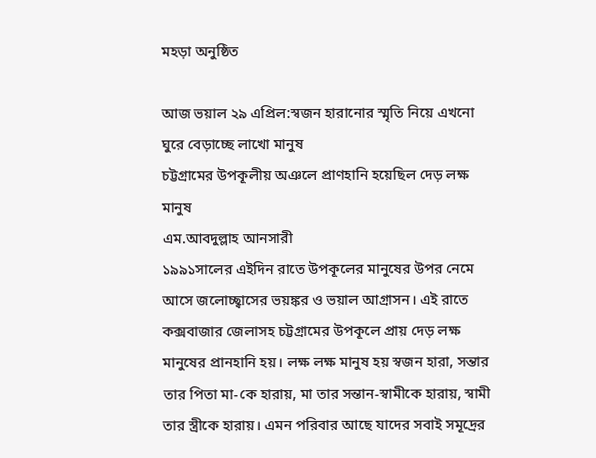মহড়া অনুষ্ঠিত

আজ ভয়াল ২৯ এপ্রিল:স্বজন হারানোর স্মৃতি নিয়ে এখনো ঘুরে বেড়াচ্ছে লাখো মানুষ
চট্টগ্রামের উপকূলীয় অঞলে প্রাণহানি হয়েছিল দেড় লক্ষ মানুষ
এম.আবদুল্লাহ আনসারী
১৯৯১সালের এইদিন রাতে উপকূলের মানুষের উপর নেমে আসে জলোচ্ছ্বাসের ভয়ঙ্কর ও ভয়াল আগ্রাসন। এই রাতে কক্সবাজার জেলাসহ চট্টগ্রামের উপকূলে প্রায় দেড় লক্ষ মানুষের প্রানহানি হয়। লক্ষ লক্ষ মানুষ হয় স্বজন হারা, সন্তার তার পিতা মা-কে হারায়, মা তার সন্তান-স্বামীকে হারায়, স্বামী তার স্ত্রীকে হারায়। এমন পরিবার আছে যাদের সবাই সমূদ্রের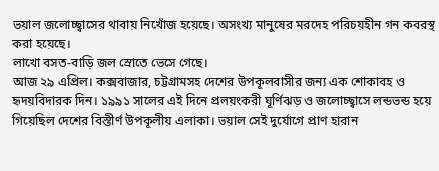ভয়াল জলোচ্ছ্বাসের থাবায় নিখোঁজ হয়েছে। অসংখ্য মানুষের মরদেহ পরিচয়হীন গন কবরস্থ করা হয়েছে।
লাখো বসত-বাড়ি জল স্রোতে ভেসে গেছে।
আজ ২৯ এপ্রিল। কক্সবাজার, চট্টগ্রামসহ দেশের উপকূলবাসীর জন্য এক শোকাবহ ও হৃদয়বিদারক দিন। ১৯৯১ সালের এই দিনে প্রলয়ংকরী ঘূর্ণিঝড় ও জলোচ্ছ্বাসে লন্ডভন্ড হয়ে গিয়েছিল দেশের বিস্তীর্ণ উপকূলীয় এলাকা। ভয়াল সেই দুর্যোগে প্রাণ হারান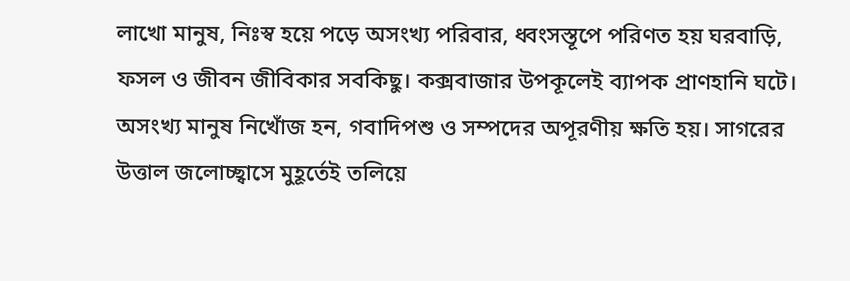লাখো মানুষ, নিঃস্ব হয়ে পড়ে অসংখ্য পরিবার, ধ্বংসস্তূপে পরিণত হয় ঘরবাড়ি, ফসল ও জীবন জীবিকার সবকিছু। কক্সবাজার উপকূলেই ব্যাপক প্রাণহানি ঘটে। অসংখ্য মানুষ নিখোঁজ হন, গবাদিপশু ও সম্পদের অপূরণীয় ক্ষতি হয়। সাগরের উত্তাল জলোচ্ছ্বাসে মুহূর্তেই তলিয়ে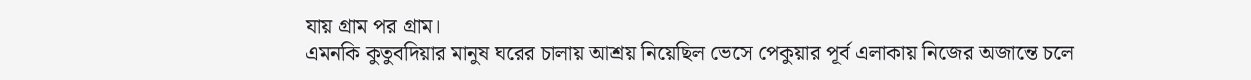যায় গ্রাম পর গ্রাম।
এমনকি কুতুবদিয়ার মানুষ ঘরের চালায় আশ্রয় নিয়েছিল ভেসে পেকুয়ার পূর্ব এলাকায় নিজের অজান্তে চলে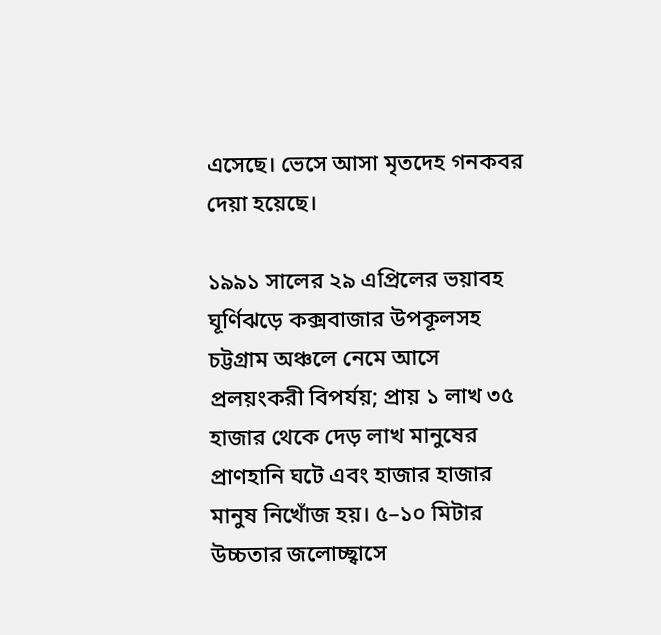এসেছে। ভেসে আসা মৃতদেহ গনকবর দেয়া হয়েছে।

১৯৯১ সালের ২৯ এপ্রিলের ভয়াবহ ঘূর্ণিঝড়ে কক্সবাজার উপকূলসহ চট্টগ্রাম অঞ্চলে নেমে আসে প্রলয়ংকরী বিপর্যয়; প্রায় ১ লাখ ৩৫ হাজার থেকে দেড় লাখ মানুষের প্রাণহানি ঘটে এবং হাজার হাজার মানুষ নিখোঁজ হয়। ৫–১০ মিটার উচ্চতার জলোচ্ছ্বাসে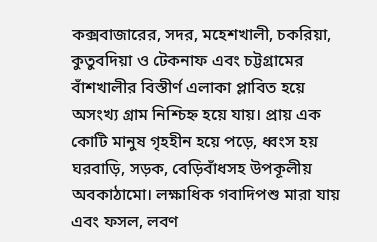কক্সবাজারের, সদর, মহেশখালী, চকরিয়া, কুতুবদিয়া ও টেকনাফ এবং চট্টগ্রামের বাঁশখালীর বিস্তীর্ণ এলাকা প্লাবিত হয়ে অসংখ্য গ্রাম নিশ্চিহ্ন হয়ে যায়। প্রায় এক কোটি মানুষ গৃহহীন হয়ে পড়ে, ধ্বংস হয় ঘরবাড়ি, সড়ক, বেড়িবাঁধসহ উপকূলীয় অবকাঠামো। লক্ষাধিক গবাদিপশু মারা যায় এবং ফসল, লবণ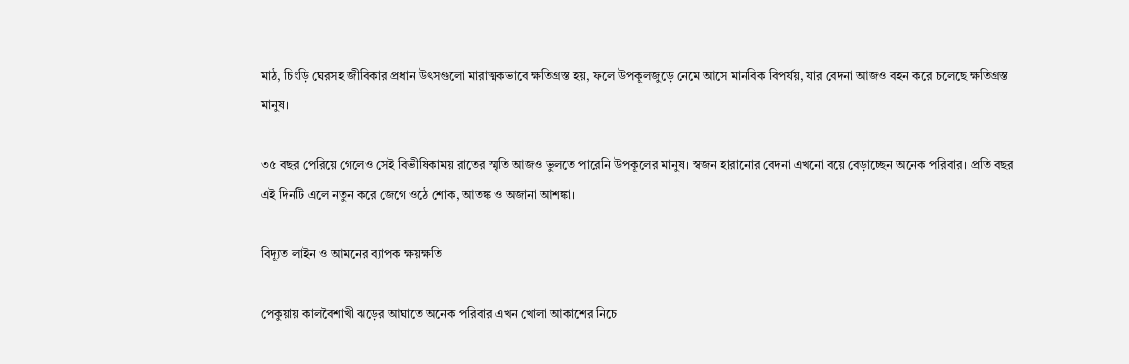মাঠ, চিংড়ি ঘেরসহ জীবিকার প্রধান উৎসগুলো মারাত্মকভাবে ক্ষতিগ্রস্ত হয়, ফলে উপকূলজুড়ে নেমে আসে মানবিক বিপর্যয়, যার বেদনা আজও বহন করে চলেছে ক্ষতিগ্রস্ত মানুষ।

৩৫ বছর পেরিয়ে গেলেও সেই বিভীষিকাময় রাতের স্মৃতি আজও ভুলতে পারেনি উপকূলের মানুষ। স্বজন হারানোর বেদনা এখনো বয়ে বেড়াচ্ছেন অনেক পরিবার। প্রতি বছর এই দিনটি এলে নতুন করে জেগে ওঠে শোক, আতঙ্ক ও অজানা আশঙ্কা।

বিদ্যূত লাইন ও আমনের ব্যাপক ক্ষয়ক্ষতি

পেকুয়ায় কালবৈশাখী ঝড়ের আঘাতে অনেক পরিবার এখন খোলা আকাশের নিচে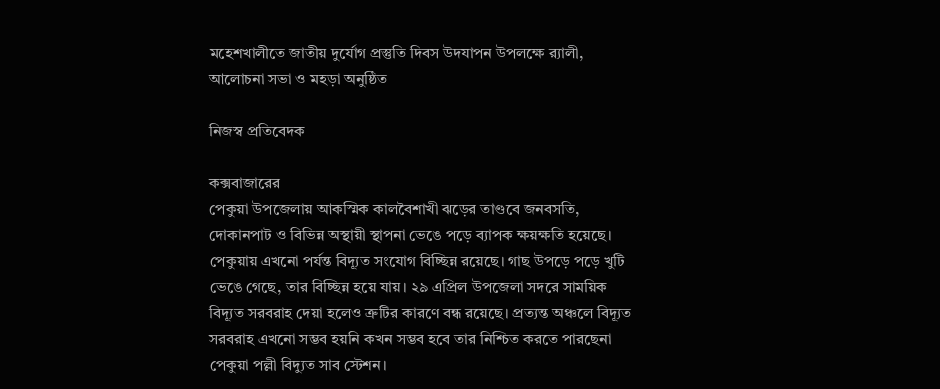মহেশখালীতে জাতীয় দুর্যোগ প্রস্তুতি দিবস উদযাপন উপলক্ষে র‍্যালী, আলোচনা সভা ও মহড়া অনুষ্ঠিত

নিজস্ব প্রতিবেদক

কক্সবাজারের
পেকুয়া উপজেলায় আকস্মিক কালবৈশাখী ঝড়ের তাণ্ডবে জনবসতি, দোকানপাট ও বিভিন্ন অস্থায়ী স্থাপনা ভেঙে পড়ে ব্যাপক ক্ষয়ক্ষতি হয়েছে। পেকুয়ায় এখনো পর্যন্ত বিদ্যূত সংযোগ বিচ্ছিন্ন রয়েছে। গাছ উপড়ে পড়ে খুটি ভেঙে গেছে, তার বিচ্ছিন্ন হয়ে যায়। ২৯ এপ্রিল উপজেলা সদরে সাময়িক বিদ্যূত সরবরাহ দেয়া হলেও ত্রুটির কারণে বন্ধ রয়েছে। প্রত্যন্ত অঞ্চলে বিদ্যূত সরবরাহ এখনো সম্ভব হয়নি কখন সম্ভব হবে তার নিশ্চিত করতে পারছেনা পেকুয়া পল্লী বিদ্যুত সাব স্টেশন।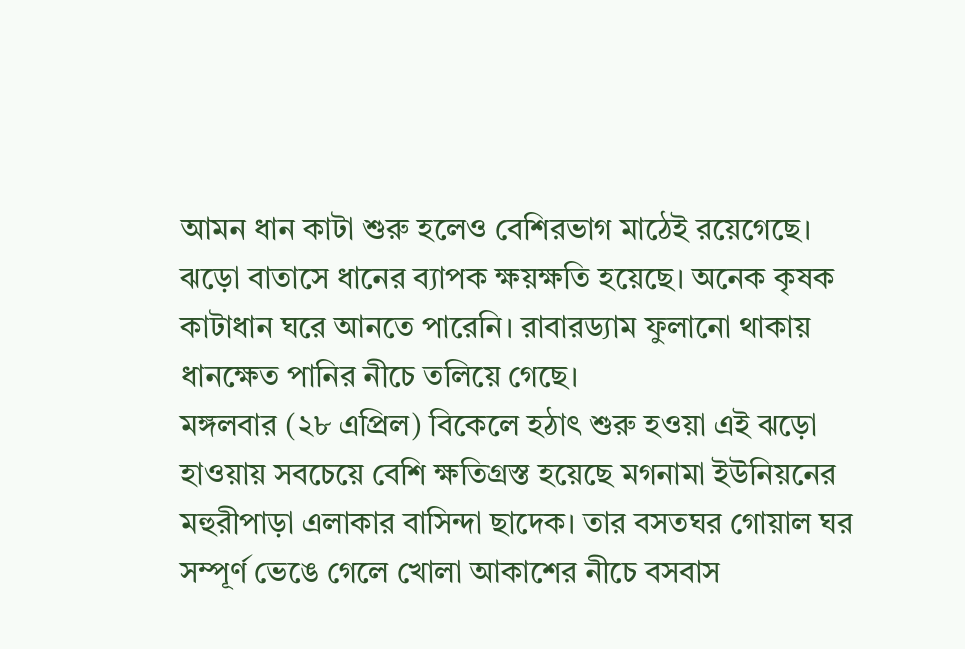আমন ধান কাটা শুরু হলেও বেশিরভাগ মাঠেই রয়েগেছে। ঝড়ো বাতাসে ধানের ব্যাপক ক্ষয়ক্ষতি হয়েছে। অনেক কৃষক কাটাধান ঘরে আনতে পারেনি। রাবারড্যাম ফুলানো থাকায় ধানক্ষেত পানির নীচে তলিয়ে গেছে।
মঙ্গলবার (২৮ এপ্রিল) বিকেলে হঠাৎ শুরু হওয়া এই ঝড়ো হাওয়ায় সবচেয়ে বেশি ক্ষতিগ্রস্ত হয়েছে মগনামা ইউনিয়নের মহুরীপাড়া এলাকার বাসিন্দা ছাদেক। তার বসতঘর গোয়াল ঘর সম্পূর্ণ ভেঙে গেলে খোলা আকাশের নীচে বসবাস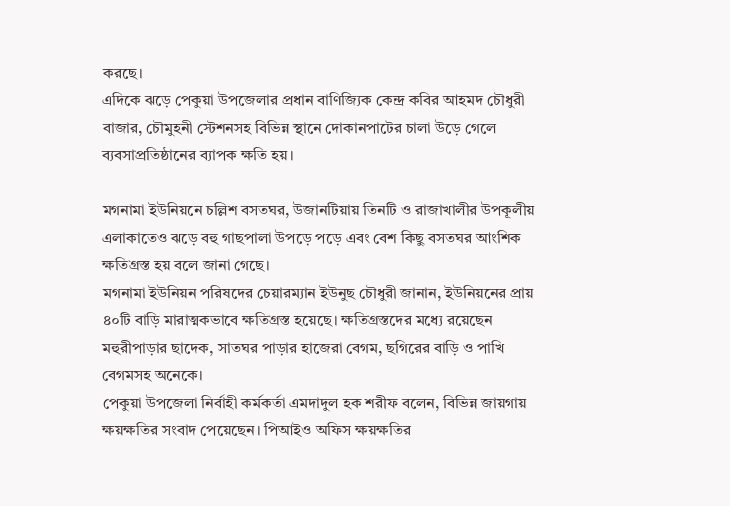করছে।
এদিকে ঝড়ে পেকুয়া উপজেলার প্রধান বাণিজ্যিক কেন্দ্র কবির আহমদ চৌধুরী বাজার, চৌমুহনী স্টেশনসহ বিভিন্ন স্থানে দোকানপাটের চালা উড়ে গেলে ব্যবসাপ্রতিষ্ঠানের ব্যাপক ক্ষতি হয়।

মগনামা ইউনিয়নে চল্লিশ বসতঘর, উজানটিয়ায় তিনটি ও রাজাখালীর উপকূলীয় এলাকাতেও ঝড়ে বহু গাছপালা উপড়ে পড়ে এবং বেশ কিছু বসতঘর আংশিক ক্ষতিগ্রস্ত হয় বলে জানা গেছে।
মগনামা ইউনিয়ন পরিষদের চেয়ারম্যান ইউনুছ চৌধুরী জানান, ইউনিয়নের প্রায় ৪০টি বাড়ি মারাত্মকভাবে ক্ষতিগ্রস্ত হয়েছে। ক্ষতিগ্রস্তদের মধ্যে রয়েছেন মহুরীপাড়ার ছাদেক, সাতঘর পাড়ার হাজেরা বেগম, ছগিরের বাড়ি ও পাখি বেগমসহ অনেকে।
পেকুয়া উপজেলা নির্বাহী কর্মকর্তা এমদাদুল হক শরীফ বলেন, বিভিন্ন জায়গায় ক্ষয়ক্ষতির সংবাদ পেয়েছেন। পিআইও অফিস ক্ষয়ক্ষতির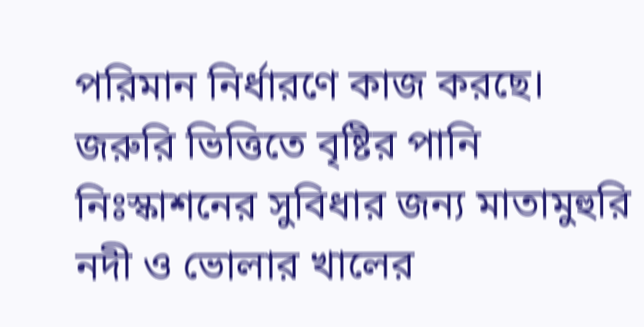পরিমান নির্ধারণে কাজ করছে। জরুরি ভিত্তিতে বৃষ্টির পানি নিঃস্কাশনের সুবিধার জন্য মাতামুহুরি নদী ও ভোলার খালের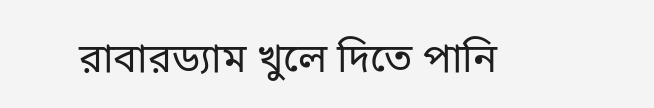রাবারড্যাম খুলে দিতে পানি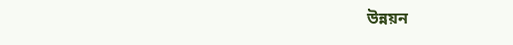উন্নয়ন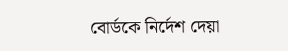বোর্ডকে নির্দেশ দেয়া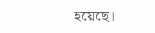হয়েছে।